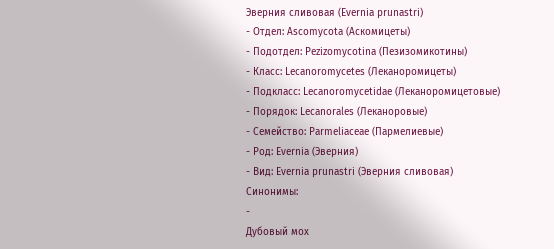Эверния сливовая (Evernia prunastri)
- Отдел: Ascomycota (Аскомицеты)
- Подотдел: Pezizomycotina (Пезизомикотины)
- Класс: Lecanoromycetes (Леканоромицеты)
- Подкласс: Lecanoromycetidae (Леканоромицетовые)
- Порядок: Lecanorales (Леканоровые)
- Семейство: Parmeliaceae (Пармелиевые)
- Род: Evernia (Эверния)
- Вид: Evernia prunastri (Эверния сливовая)
Синонимы:
-
Дубовый мох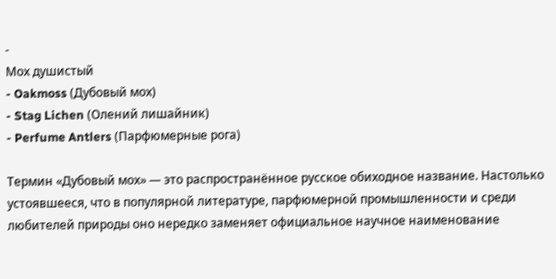-
Мох душистый
- Oakmoss (Дубовый мох)
- Stag Lichen (Олений лишайник)
- Perfume Antlers (Парфюмерные рога)

Термин «Дубовый мох» — это распространённое русское обиходное название. Настолько устоявшееся, что в популярной литературе, парфюмерной промышленности и среди любителей природы оно нередко заменяет официальное научное наименование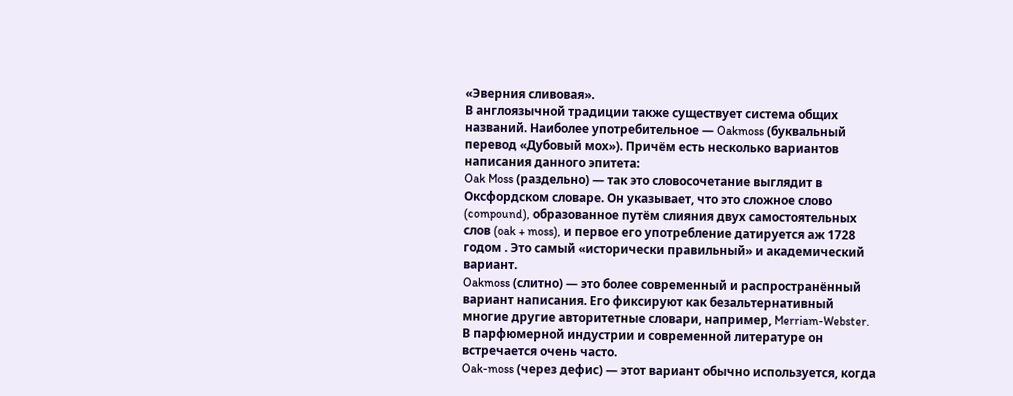«Эверния сливовая».
В англоязычной традиции также существует система общих названий. Наиболее употребительное — Oakmoss (буквальный перевод «Дубовый мох»). Причём есть несколько вариантов написания данного эпитета:
Oak Moss (раздельно) — так это словосочетание выглядит в Оксфордском словаре. Он указывает, что это сложное слово (compound), образованное путём слияния двух самостоятельных слов (oak + moss), и первое его употребление датируется аж 1728 годом . Это самый «исторически правильный» и академический вариант.
Oakmoss (слитно) — это более современный и распространённый вариант написания. Его фиксируют как безальтернативный многие другие авторитетные словари, например, Merriam-Webster. В парфюмерной индустрии и современной литературе он встречается очень часто.
Oak-moss (через дефис) — этот вариант обычно используется, когда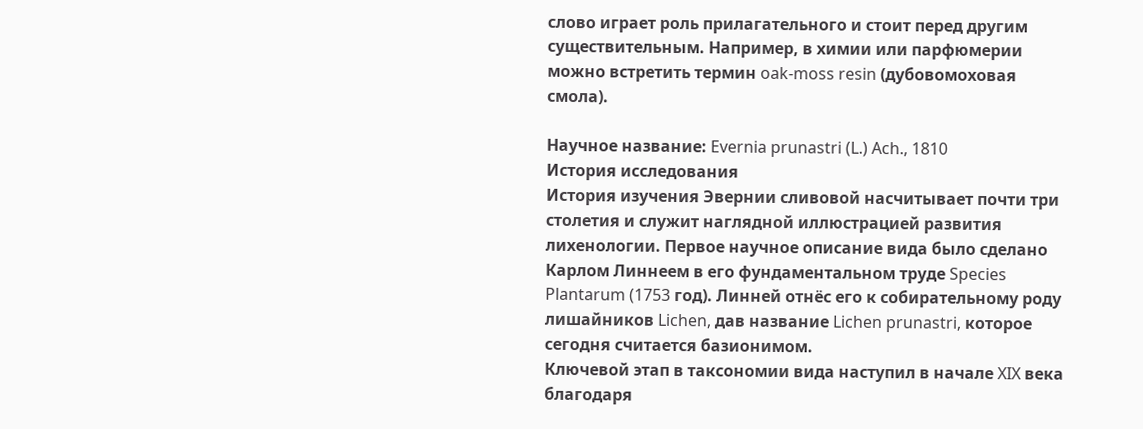слово играет роль прилагательного и стоит перед другим существительным. Например, в химии или парфюмерии можно встретить термин oak-moss resin (дубовомоховая смола).

Научное название: Evernia prunastri (L.) Ach., 1810
История исследования
История изучения Эвернии сливовой насчитывает почти три столетия и служит наглядной иллюстрацией развития лихенологии. Первое научное описание вида было сделано Карлом Линнеем в его фундаментальном труде Species Plantarum (1753 год). Линней отнёс его к собирательному роду лишайников Lichen, дав название Lichen prunastri, которое сегодня считается базионимом.
Ключевой этап в таксономии вида наступил в начале XIX века благодаря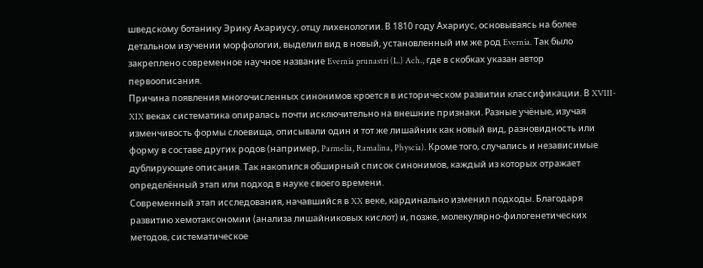шведскому ботанику Эрику Ахариусу, отцу лихенологии. В 1810 году Ахариус, основываясь на более детальном изучении морфологии, выделил вид в новый, установленный им же род Evernia. Так было закреплено современное научное название Evernia prunastri (L.) Ach., где в скобках указан автор первоописания.
Причина появления многочисленных синонимов кроется в историческом развитии классификации. В XVIII-XIX веках систематика опиралась почти исключительно на внешние признаки. Разные учёные, изучая изменчивость формы слоевища, описывали один и тот же лишайник как новый вид, разновидность или форму в составе других родов (например, Parmelia, Ramalina, Physcia). Кроме того, случались и независимые дублирующие описания. Так накопился обширный список синонимов, каждый из которых отражает определённый этап или подход в науке своего времени.
Современный этап исследования, начавшийся в XX веке, кардинально изменил подходы. Благодаря развитию хемотаксономии (анализа лишайниковых кислот) и, позже, молекулярно-филогенетических методов, систематическое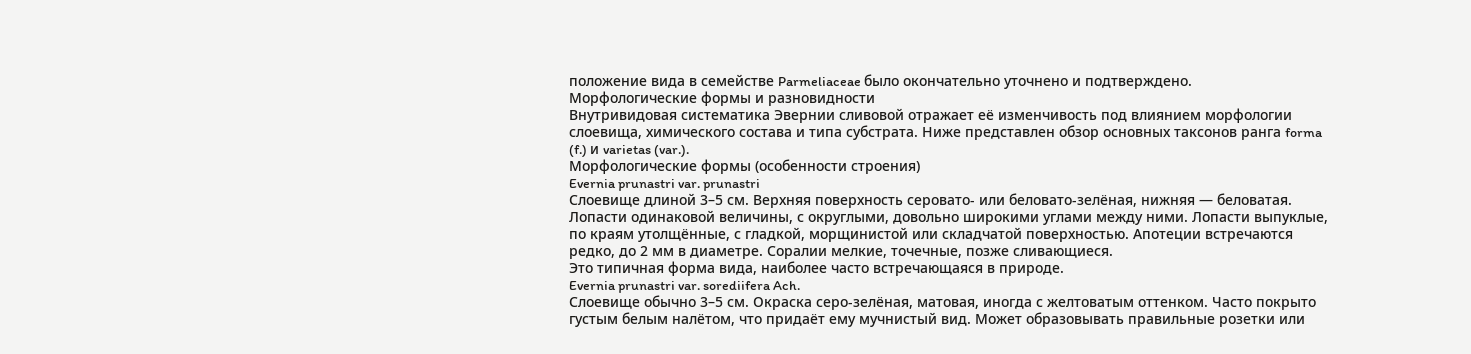положение вида в семействе Parmeliaceae было окончательно уточнено и подтверждено.
Морфологические формы и разновидности
Внутривидовая систематика Эвернии сливовой отражает её изменчивость под влиянием морфологии слоевища, химического состава и типа субстрата. Ниже представлен обзор основных таксонов ранга forma (f.) и varietas (var.).
Морфологические формы (особенности строения)
Evernia prunastri var. prunastri
Слоевище длиной 3–5 см. Верхняя поверхность серовато- или беловато-зелёная, нижняя — беловатая. Лопасти одинаковой величины, с округлыми, довольно широкими углами между ними. Лопасти выпуклые, по краям утолщённые, с гладкой, морщинистой или складчатой поверхностью. Апотеции встречаются редко, до 2 мм в диаметре. Соралии мелкие, точечные, позже сливающиеся.
Это типичная форма вида, наиболее часто встречающаяся в природе.
Evernia prunastri var. sorediifera Ach.
Слоевище обычно 3–5 см. Окраска серо-зелёная, матовая, иногда с желтоватым оттенком. Часто покрыто густым белым налётом, что придаёт ему мучнистый вид. Может образовывать правильные розетки или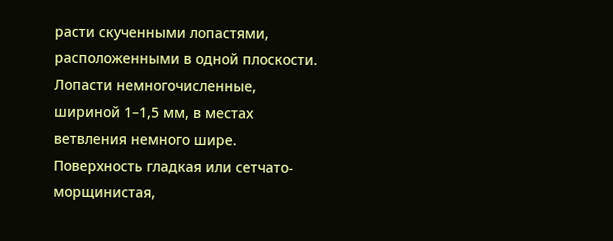расти скученными лопастями, расположенными в одной плоскости. Лопасти немногочисленные, шириной 1–1,5 мм, в местах ветвления немного шире. Поверхность гладкая или сетчато-морщинистая,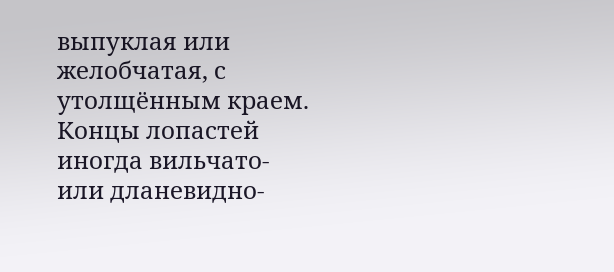выпуклая или желобчатая, с утолщённым краем. Концы лопастей иногда вильчато- или дланевидно-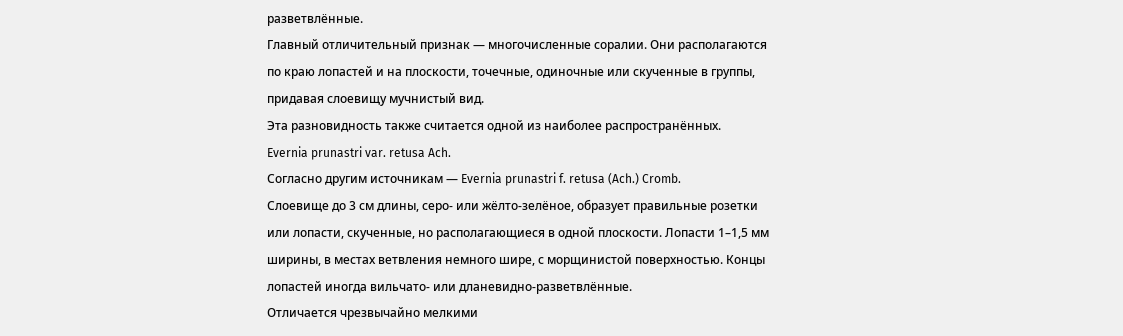разветвлённые.
Главный отличительный признак — многочисленные соралии. Они располагаются по краю лопастей и на плоскости, точечные, одиночные или скученные в группы, придавая слоевищу мучнистый вид.
Эта разновидность также считается одной из наиболее распространённых.
Evernia prunastri var. retusa Ach.
Согласно другим источникам — Evernia prunastri f. retusa (Ach.) Cromb.
Слоевище до 3 см длины, серо- или жёлто-зелёное, образует правильные розетки или лопасти, скученные, но располагающиеся в одной плоскости. Лопасти 1–1,5 мм ширины, в местах ветвления немного шире, с морщинистой поверхностью. Концы лопастей иногда вильчато- или дланевидно-разветвлённые.
Отличается чрезвычайно мелкими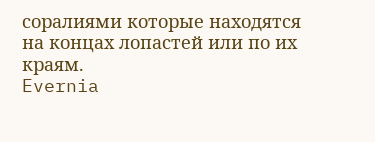соралиями которые находятся на концах лопастей или по их краям.
Evernia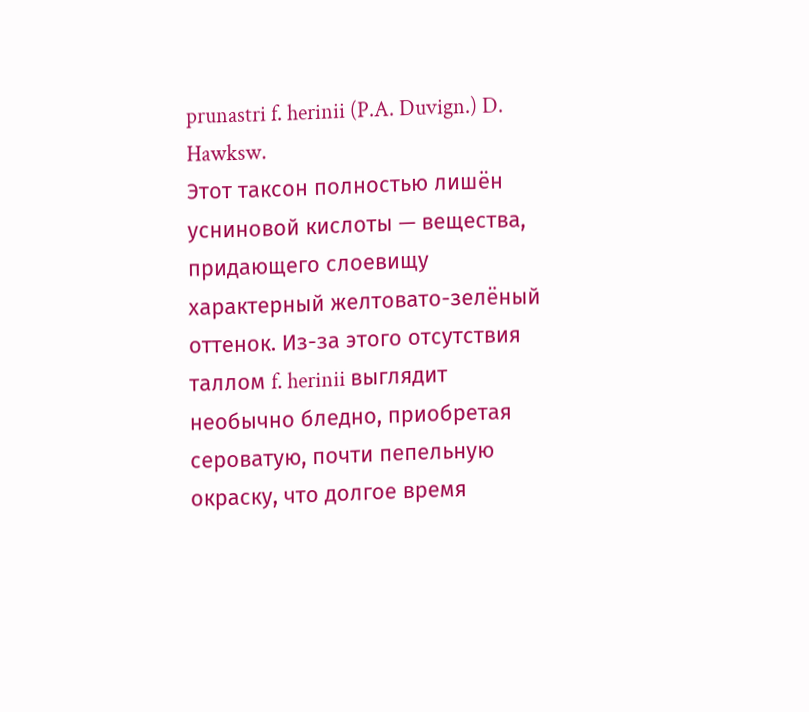prunastri f. herinii (P.A. Duvign.) D. Hawksw.
Этот таксон полностью лишён усниновой кислоты — вещества, придающего слоевищу характерный желтовато-зелёный оттенок. Из-за этого отсутствия таллом f. herinii выглядит необычно бледно, приобретая сероватую, почти пепельную окраску, что долгое время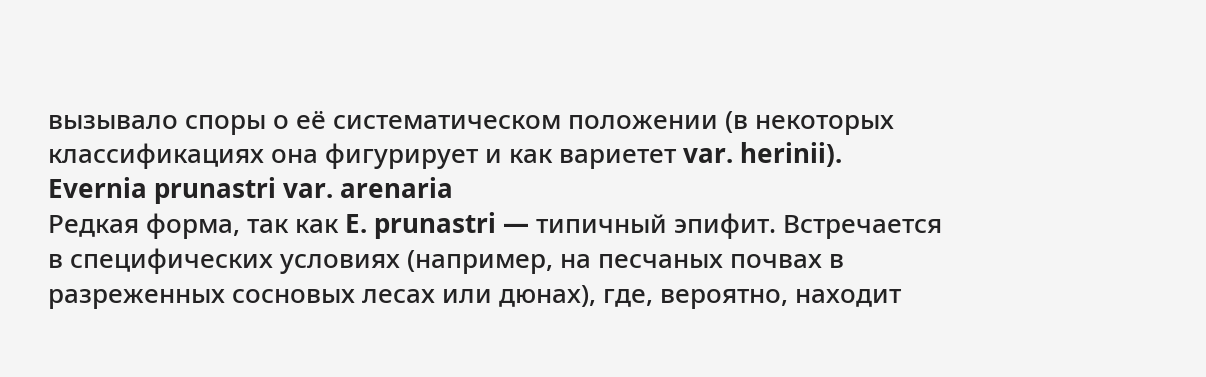вызывало споры о её систематическом положении (в некоторых классификациях она фигурирует и как вариетет var. herinii).
Evernia prunastri var. arenaria
Редкая форма, так как E. prunastri — типичный эпифит. Встречается в специфических условиях (например, на песчаных почвах в разреженных сосновых лесах или дюнах), где, вероятно, находит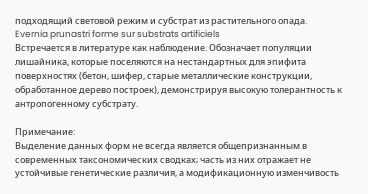подходящий световой режим и субстрат из растительного опада.
Evernia prunastri forme sur substrats artificiels
Встречается в литературе как наблюдение. Обозначает популяции лишайника, которые поселяются на нестандартных для эпифита поверхностях (бетон, шифер, старые металлические конструкции, обработанное дерево построек), демонстрируя высокую толерантность к антропогенному субстрату.

Примечание:
Выделение данных форм не всегда является общепризнанным в современных таксономических сводках; часть из них отражает не устойчивые генетические различия, а модификационную изменчивость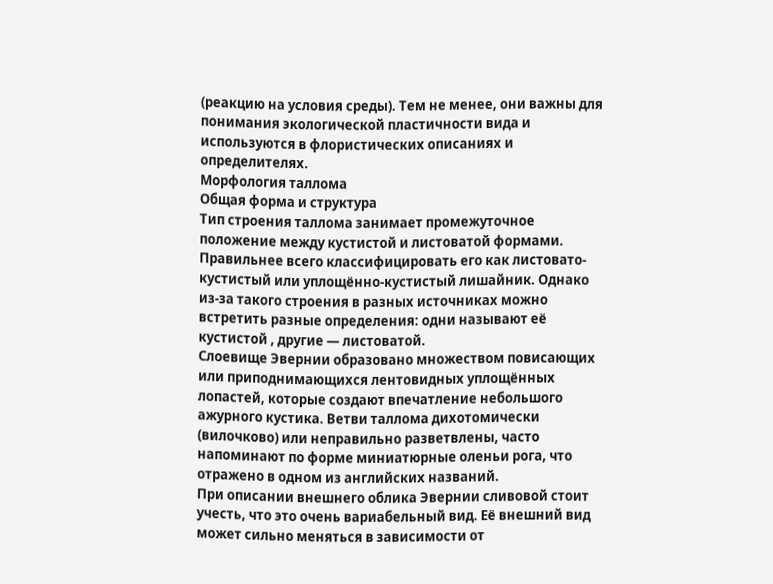(реакцию на условия среды). Тем не менее, они важны для понимания экологической пластичности вида и используются в флористических описаниях и определителях.
Морфология таллома
Общая форма и структура
Тип строения таллома занимает промежуточное положение между кустистой и листоватой формами. Правильнее всего классифицировать его как листовато-кустистый или уплощённо-кустистый лишайник. Однако из-за такого строения в разных источниках можно встретить разные определения: одни называют её кустистой , другие — листоватой.
Слоевище Эвернии образовано множеством повисающих или приподнимающихся лентовидных уплощённых лопастей, которые создают впечатление небольшого ажурного кустика. Ветви таллома дихотомически (вилочково) или неправильно разветвлены, часто напоминают по форме миниатюрные оленьи рога, что отражено в одном из английских названий.
При описании внешнего облика Эвернии сливовой стоит учесть, что это очень вариабельный вид. Её внешний вид может сильно меняться в зависимости от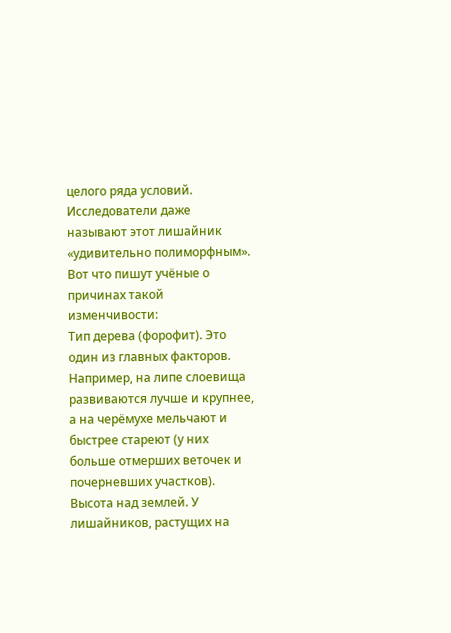целого ряда условий. Исследователи даже называют этот лишайник «удивительно полиморфным».
Вот что пишут учёные о причинах такой изменчивости:
Тип дерева (форофит). Это один из главных факторов. Например, на липе слоевища развиваются лучше и крупнее, а на черёмухе мельчают и быстрее стареют (у них больше отмерших веточек и почерневших участков).
Высота над землей. У лишайников, растущих на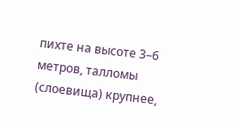пихте на высоте 3–6 метров, талломы (слоевища) крупнее,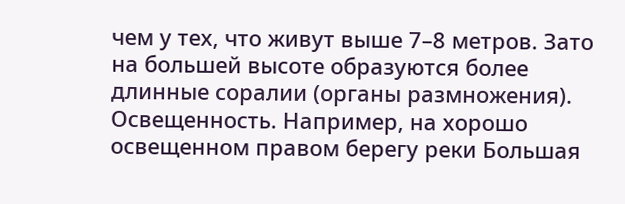чем у тех, что живут выше 7–8 метров. Зато на большей высоте образуются более длинные соралии (органы размножения).
Освещенность. Например, на хорошо освещенном правом берегу реки Большая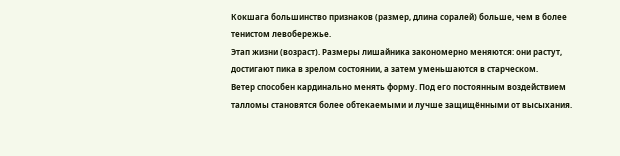Кокшага большинство признаков (размер, длина соралей) больше, чем в более тенистом левобережье.
Этап жизни (возраст). Размеры лишайника закономерно меняются: они растут, достигают пика в зрелом состоянии, а затем уменьшаются в старческом.
Ветер способен кардинально менять форму. Под его постоянным воздействием талломы становятся более обтекаемыми и лучше защищёнными от высыхания.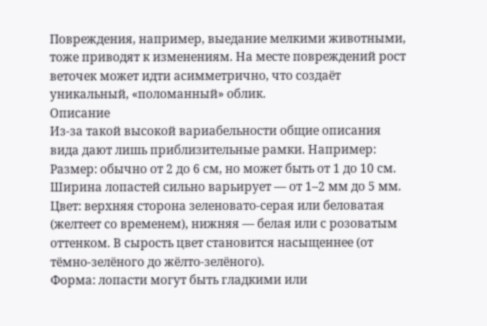Повреждения, например, выедание мелкими животными, тоже приводят к изменениям. На месте повреждений рост веточек может идти асимметрично, что создаёт уникальный, «поломанный» облик.
Описание
Из-за такой высокой вариабельности общие описания вида дают лишь приблизительные рамки. Например:
Размер: обычно от 2 до 6 см, но может быть от 1 до 10 см. Ширина лопастей сильно варьирует — от 1–2 мм до 5 мм.
Цвет: верхняя сторона зеленовато-серая или беловатая (желтеет со временем), нижняя — белая или с розоватым оттенком. В сырость цвет становится насыщеннее (от тёмно-зелёного до жёлто-зелёного).
Форма: лопасти могут быть гладкими или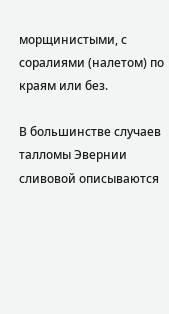морщинистыми, с соралиями (налетом) по краям или без.

В большинстве случаев талломы Эвернии сливовой описываются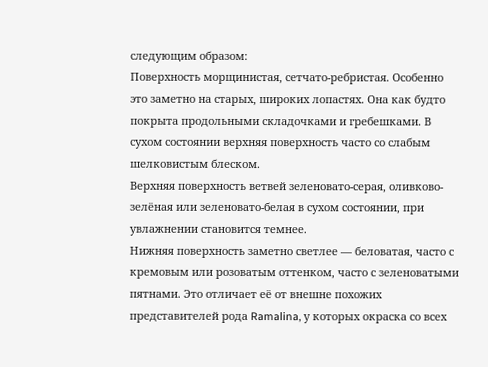следующим образом:
Поверхность морщинистая, сетчато-ребристая. Особенно это заметно на старых, широких лопастях. Она как будто покрыта продольными складочками и гребешками. В сухом состоянии верхняя поверхность часто со слабым шелковистым блеском.
Верхняя поверхность ветвей зеленовато-серая, оливково-зелёная или зеленовато-белая в сухом состоянии, при увлажнении становится темнее.
Нижняя поверхность заметно светлее — беловатая, часто с кремовым или розоватым оттенком, часто с зеленоватыми пятнами. Это отличает её от внешне похожих представителей рода Ramalina, у которых окраска со всех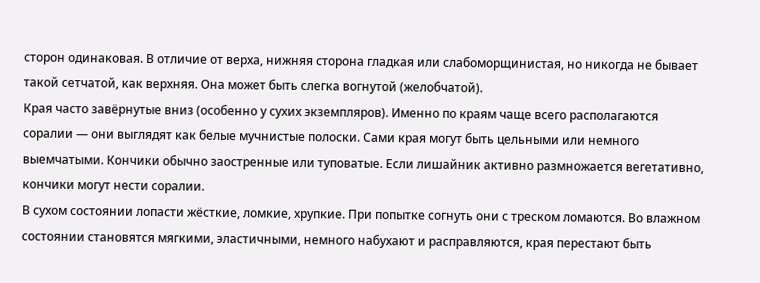сторон одинаковая. В отличие от верха, нижняя сторона гладкая или слабоморщинистая, но никогда не бывает такой сетчатой, как верхняя. Она может быть слегка вогнутой (желобчатой).
Края часто завёрнутые вниз (особенно у сухих экземпляров). Именно по краям чаще всего располагаются соралии — они выглядят как белые мучнистые полоски. Сами края могут быть цельными или немного выемчатыми. Кончики обычно заостренные или туповатые. Если лишайник активно размножается вегетативно, кончики могут нести соралии.
В сухом состоянии лопасти жёсткие, ломкие, хрупкие. При попытке согнуть они с треском ломаются. Во влажном состоянии становятся мягкими, эластичными, немного набухают и расправляются, края перестают быть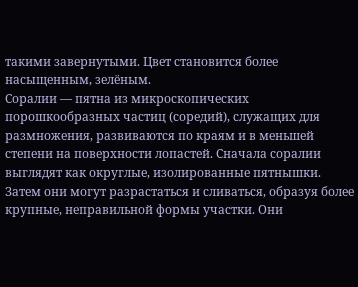такими завернутыми. Цвет становится более насыщенным, зелёным.
Соралии — пятна из микроскопических порошкообразных частиц (соредий), служащих для размножения, развиваются по краям и в меньшей степени на поверхности лопастей. Сначала соралии выглядят как округлые, изолированные пятнышки. Затем они могут разрастаться и сливаться, образуя более крупные, неправильной формы участки. Они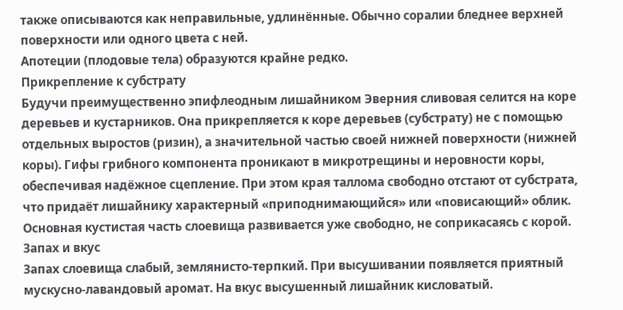также описываются как неправильные, удлинённые. Обычно соралии бледнее верхней поверхности или одного цвета с ней.
Апотеции (плодовые тела) образуются крайне редко.
Прикрепление к субстрату
Будучи преимущественно эпифлеодным лишайником Эверния сливовая селится на коре деревьев и кустарников. Она прикрепляется к коре деревьев (субстрату) не с помощью отдельных выростов (ризин), а значительной частью своей нижней поверхности (нижней коры). Гифы грибного компонента проникают в микротрещины и неровности коры, обеспечивая надёжное сцепление. При этом края таллома свободно отстают от субстрата, что придаёт лишайнику характерный «приподнимающийся» или «повисающий» облик. Основная кустистая часть слоевища развивается уже свободно, не соприкасаясь с корой.
Запах и вкус
Запах слоевища слабый, землянисто-терпкий. При высушивании появляется приятный мускусно-лавандовый аромат. На вкус высушенный лишайник кисловатый.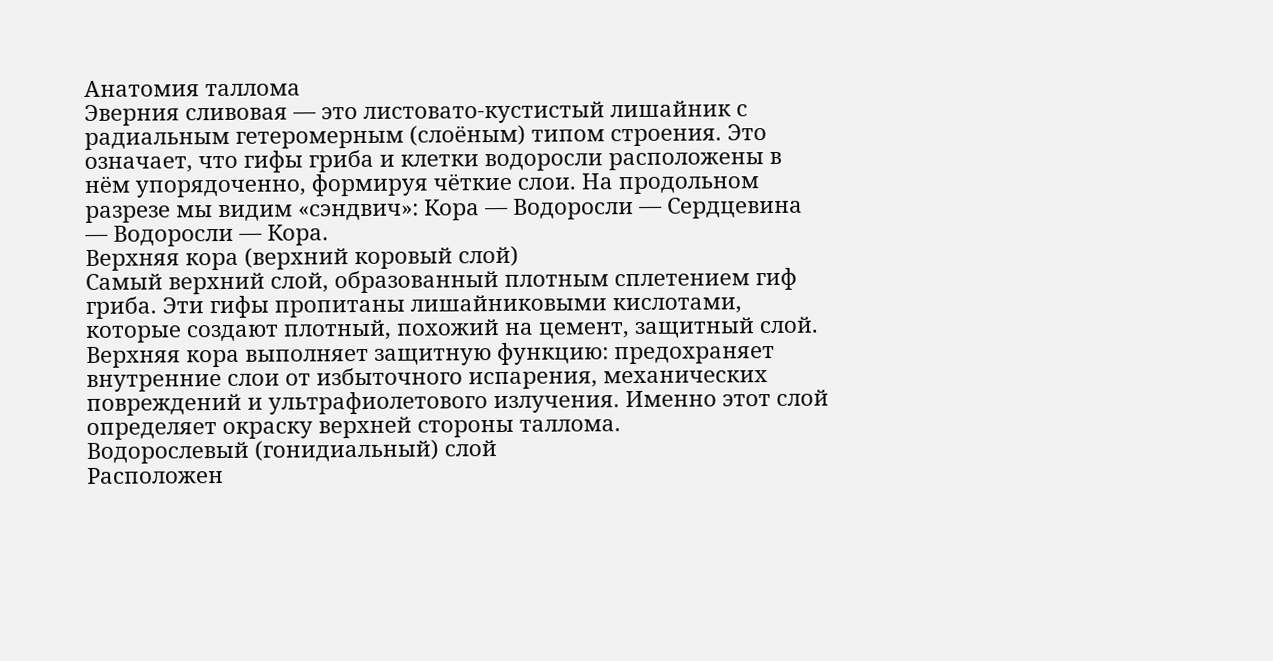Анатомия таллома
Эверния сливовая — это листовато-кустистый лишайник с радиальным гетеромерным (слоёным) типом строения. Это означает, что гифы гриба и клетки водоросли расположены в нём упорядоченно, формируя чёткие слои. На продольном разрезе мы видим «сэндвич»: Кора — Водоросли — Сердцевина — Водоросли — Кора.
Верхняя кора (верхний коровый слой)
Самый верхний слой, образованный плотным сплетением гиф гриба. Эти гифы пропитаны лишайниковыми кислотами, которые создают плотный, похожий на цемент, защитный слой.
Верхняя кора выполняет защитную функцию: предохраняет внутренние слои от избыточного испарения, механических повреждений и ультрафиолетового излучения. Именно этот слой определяет окраску верхней стороны таллома.
Водорослевый (гонидиальный) слой
Расположен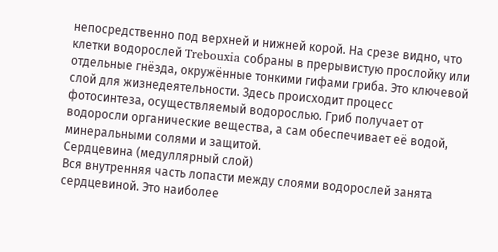непосредственно под верхней и нижней корой. На срезе видно, что клетки водорослей Trebouxia собраны в прерывистую прослойку или отдельные гнёзда, окружённые тонкими гифами гриба. Это ключевой слой для жизнедеятельности. Здесь происходит процесс фотосинтеза, осуществляемый водорослью. Гриб получает от водоросли органические вещества, а сам обеспечивает её водой, минеральными солями и защитой.
Сердцевина (медуллярный слой)
Вся внутренняя часть лопасти между слоями водорослей занята сердцевиной. Это наиболее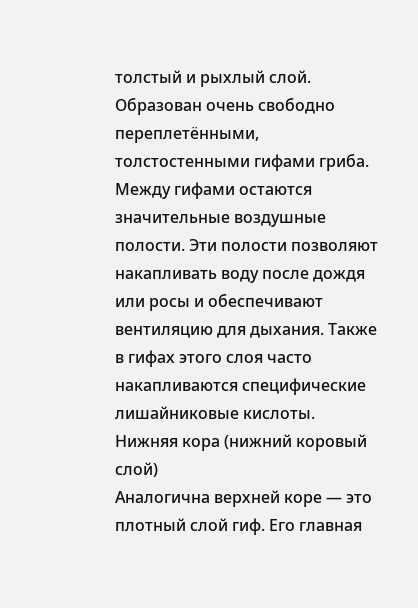толстый и рыхлый слой. Образован очень свободно переплетёнными, толстостенными гифами гриба. Между гифами остаются значительные воздушные полости. Эти полости позволяют накапливать воду после дождя или росы и обеспечивают вентиляцию для дыхания. Также в гифах этого слоя часто накапливаются специфические лишайниковые кислоты.
Нижняя кора (нижний коровый слой)
Аналогична верхней коре — это плотный слой гиф. Его главная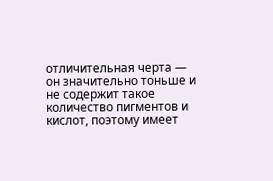отличительная черта — он значительно тоньше и не содержит такое количество пигментов и кислот, поэтому имеет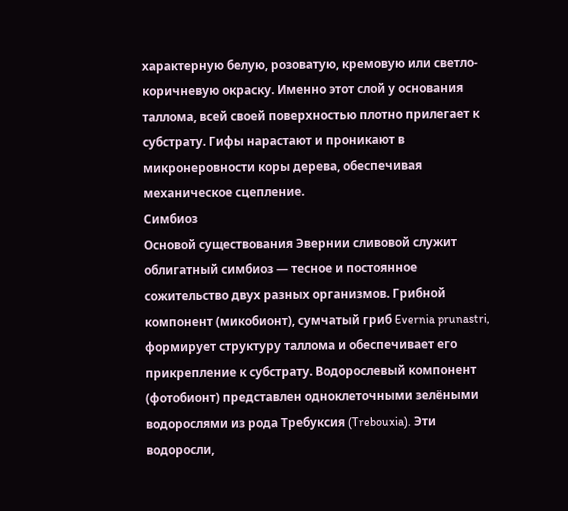характерную белую, розоватую, кремовую или светло-коричневую окраску. Именно этот слой у основания таллома, всей своей поверхностью плотно прилегает к субстрату. Гифы нарастают и проникают в микронеровности коры дерева, обеспечивая механическое сцепление.
Симбиоз
Основой существования Эвернии сливовой служит облигатный симбиоз — тесное и постоянное сожительство двух разных организмов. Грибной компонент (микобионт), сумчатый гриб Evernia prunastri, формирует структуру таллома и обеспечивает его прикрепление к субстрату. Водорослевый компонент (фотобионт) представлен одноклеточными зелёными водорослями из рода Требуксия (Trebouxia). Эти водоросли,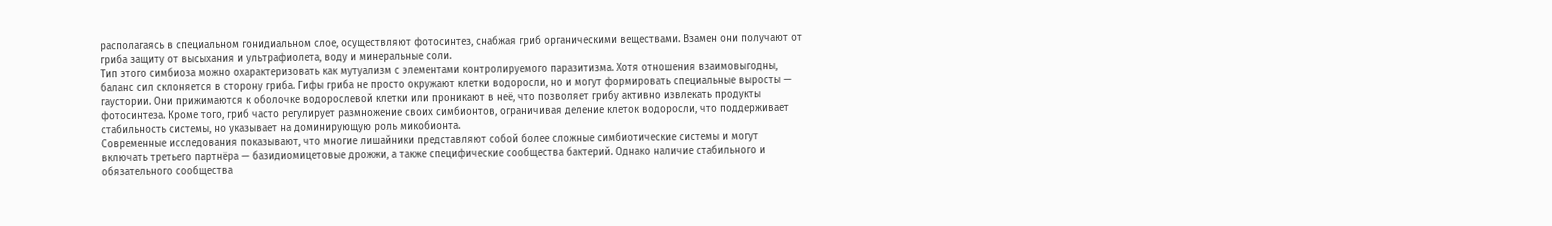располагаясь в специальном гонидиальном слое, осуществляют фотосинтез, снабжая гриб органическими веществами. Взамен они получают от гриба защиту от высыхания и ультрафиолета, воду и минеральные соли.
Тип этого симбиоза можно охарактеризовать как мутуализм с элементами контролируемого паразитизма. Хотя отношения взаимовыгодны, баланс сил склоняется в сторону гриба. Гифы гриба не просто окружают клетки водоросли, но и могут формировать специальные выросты — гаустории. Они прижимаются к оболочке водорослевой клетки или проникают в неё, что позволяет грибу активно извлекать продукты фотосинтеза. Кроме того, гриб часто регулирует размножение своих симбионтов, ограничивая деление клеток водоросли, что поддерживает стабильность системы, но указывает на доминирующую роль микобионта.
Современные исследования показывают, что многие лишайники представляют собой более сложные симбиотические системы и могут включать третьего партнёра — базидиомицетовые дрожжи, а также специфические сообщества бактерий. Однако наличие стабильного и обязательного сообщества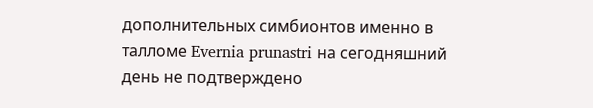дополнительных симбионтов именно в талломе Evernia prunastri на сегодняшний день не подтверждено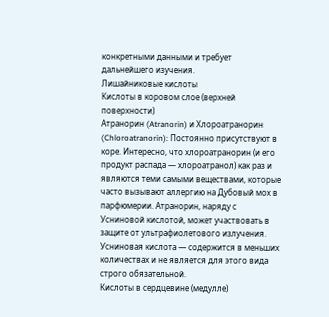конкретными данными и требует дальнейшего изучения.
Лишайниковые кислоты
Кислоты в коровом слое (верхней поверхности)
Атранорин (Atranorin) и Хлороатранорин (Chloroatranorin): Постоянно присутствуют в коре. Интересно, что хлороатранорин (и его продукт распада — хлороатранол) как раз и являются теми самыми веществами, которые часто вызывают аллергию на Дубовый мох в парфюмерии. Атранорин, наряду с Усниновой кислотой, может участвовать в защите от ультрафиолетового излучения.
Усниновая кислота — содержится в меньших количествах и не является для этого вида строго обязательной.
Кислоты в сердцевине (медулле)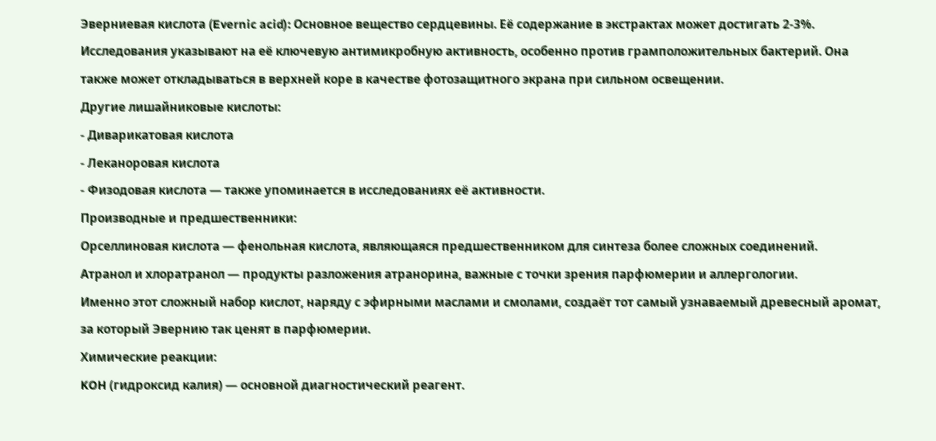Эверниевая кислота (Evernic acid): Основное вещество сердцевины. Её содержание в экстрактах может достигать 2-3%.
Исследования указывают на её ключевую антимикробную активность, особенно против грамположительных бактерий. Она также может откладываться в верхней коре в качестве фотозащитного экрана при сильном освещении.
Другие лишайниковые кислоты:
- Диварикатовая кислота
- Леканоровая кислота
- Физодовая кислота — также упоминается в исследованиях её активности.
Производные и предшественники:
Орселлиновая кислота — фенольная кислота, являющаяся предшественником для синтеза более сложных соединений.
Атранол и хлоратранол — продукты разложения атранорина, важные с точки зрения парфюмерии и аллергологии.
Именно этот сложный набор кислот, наряду с эфирными маслами и смолами, создаёт тот самый узнаваемый древесный аромат, за который Эвернию так ценят в парфюмерии.
Химические реакции:
KOH (гидроксид калия) — основной диагностический реагент.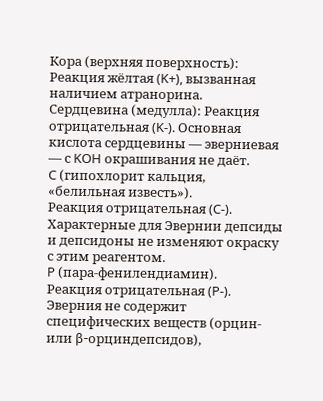Кора (верхняя поверхность): Реакция жёлтая (K+), вызванная наличием атранорина.
Сердцевина (медулла): Реакция отрицательная (K-). Основная кислота сердцевины — эверниевая — с KOH окрашивания не даёт.
C (гипохлорит кальция, «белильная известь»).
Реакция отрицательная (C-). Характерные для Эвернии депсиды и депсидоны не изменяют окраску с этим реагентом.
P (пара-фенилендиамин).
Реакция отрицательная (P-). Эверния не содержит специфических веществ (орцин- или β-орциндепсидов),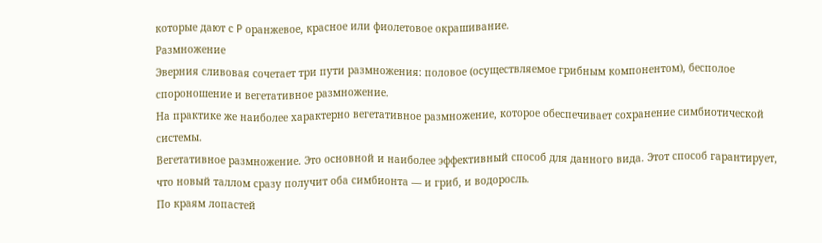которые дают с P оранжевое, красное или фиолетовое окрашивание.
Размножение
Эверния сливовая сочетает три пути размножения: половое (осуществляемое грибным компонентом), бесполое спороношение и вегетативное размножение.
На практике же наиболее характерно вегетативное размножение, которое обеспечивает сохранение симбиотической системы.
Вегетативное размножение. Это основной и наиболее эффективный способ для данного вида. Этот способ гарантирует, что новый таллом сразу получит оба симбионта — и гриб, и водоросль.
По краям лопастей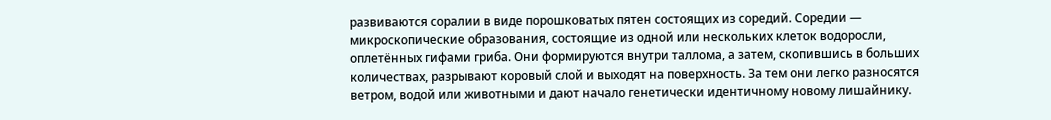развиваются соралии в виде порошковатых пятен состоящих из соредий. Соредии — микроскопические образования, состоящие из одной или нескольких клеток водоросли, оплетённых гифами гриба. Они формируются внутри таллома, а затем, скопившись в больших количествах, разрывают коровый слой и выходят на поверхность. За тем они легко разносятся ветром, водой или животными и дают начало генетически идентичному новому лишайнику.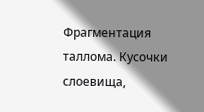Фрагментация таллома. Кусочки слоевища,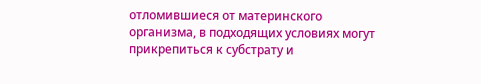отломившиеся от материнского организма, в подходящих условиях могут прикрепиться к субстрату и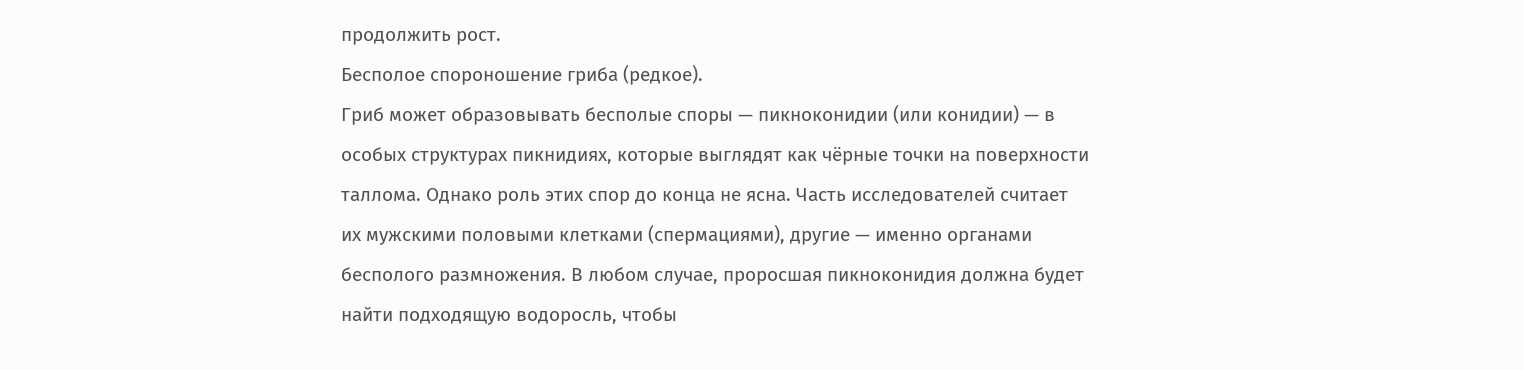продолжить рост.
Бесполое спороношение гриба (редкое).
Гриб может образовывать бесполые споры — пикноконидии (или конидии) — в особых структурах пикнидиях, которые выглядят как чёрные точки на поверхности таллома. Однако роль этих спор до конца не ясна. Часть исследователей считает их мужскими половыми клетками (спермациями), другие — именно органами бесполого размножения. В любом случае, проросшая пикноконидия должна будет найти подходящую водоросль, чтобы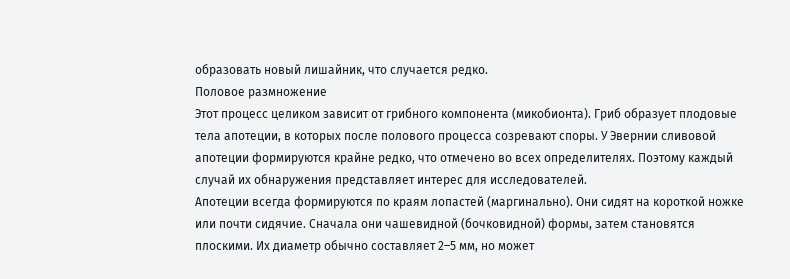образовать новый лишайник, что случается редко.
Половое размножение
Этот процесс целиком зависит от грибного компонента (микобионта). Гриб образует плодовые тела апотеции, в которых после полового процесса созревают споры. У Эвернии сливовой апотеции формируются крайне редко, что отмечено во всех определителях. Поэтому каждый случай их обнаружения представляет интерес для исследователей.
Апотеции всегда формируются по краям лопастей (маргинально). Они сидят на короткой ножке или почти сидячие. Сначала они чашевидной (бочковидной) формы, затем становятся плоскими. Их диаметр обычно составляет 2–5 мм, но может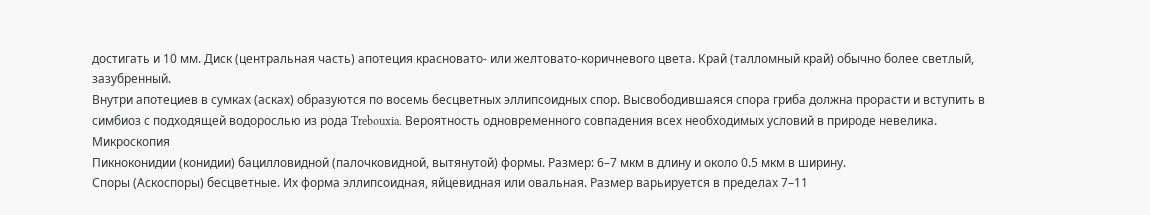достигать и 10 мм. Диск (центральная часть) апотеция красновато- или желтовато-коричневого цвета. Край (талломный край) обычно более светлый, зазубренный.
Внутри апотециев в сумках (асках) образуются по восемь бесцветных эллипсоидных спор. Высвободившаяся спора гриба должна прорасти и вступить в симбиоз с подходящей водорослью из рода Trebouxia. Вероятность одновременного совпадения всех необходимых условий в природе невелика.
Микроскопия
Пикноконидии (конидии) бацилловидной (палочковидной, вытянутой) формы. Размер: 6–7 мкм в длину и около 0.5 мкм в ширину.
Споры (Аскоспоры) бесцветные. Их форма эллипсоидная, яйцевидная или овальная. Размер варьируется в пределах 7–11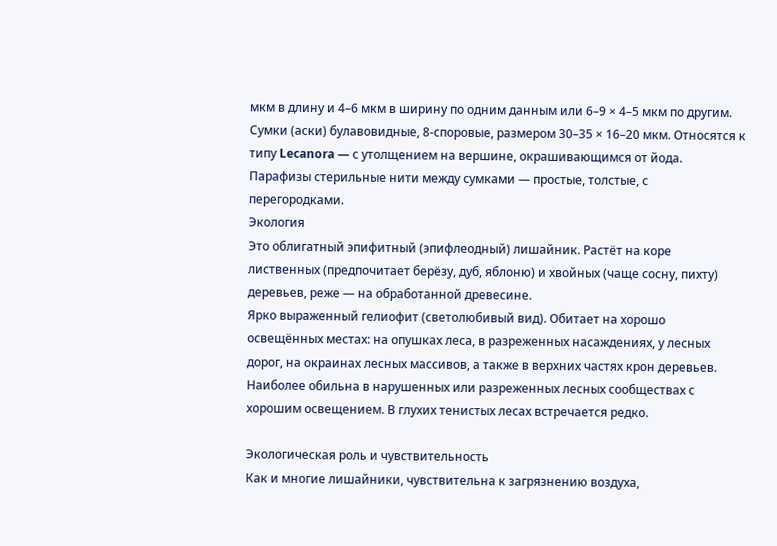мкм в длину и 4–6 мкм в ширину по одним данным или 6–9 × 4–5 мкм по другим.
Сумки (аски) булавовидные, 8-споровые, размером 30–35 × 16–20 мкм. Относятся к типу Lecanora — с утолщением на вершине, окрашивающимся от йода.
Парафизы стерильные нити между сумками — простые, толстые, с перегородками.
Экология
Это облигатный эпифитный (эпифлеодный) лишайник. Растёт на коре лиственных (предпочитает берёзу, дуб, яблоню) и хвойных (чаще сосну, пихту) деревьев, реже — на обработанной древесине.
Ярко выраженный гелиофит (светолюбивый вид). Обитает на хорошо освещённых местах: на опушках леса, в разреженных насаждениях, у лесных дорог, на окраинах лесных массивов, а также в верхних частях крон деревьев. Наиболее обильна в нарушенных или разреженных лесных сообществах с хорошим освещением. В глухих тенистых лесах встречается редко.

Экологическая роль и чувствительность
Как и многие лишайники, чувствительна к загрязнению воздуха,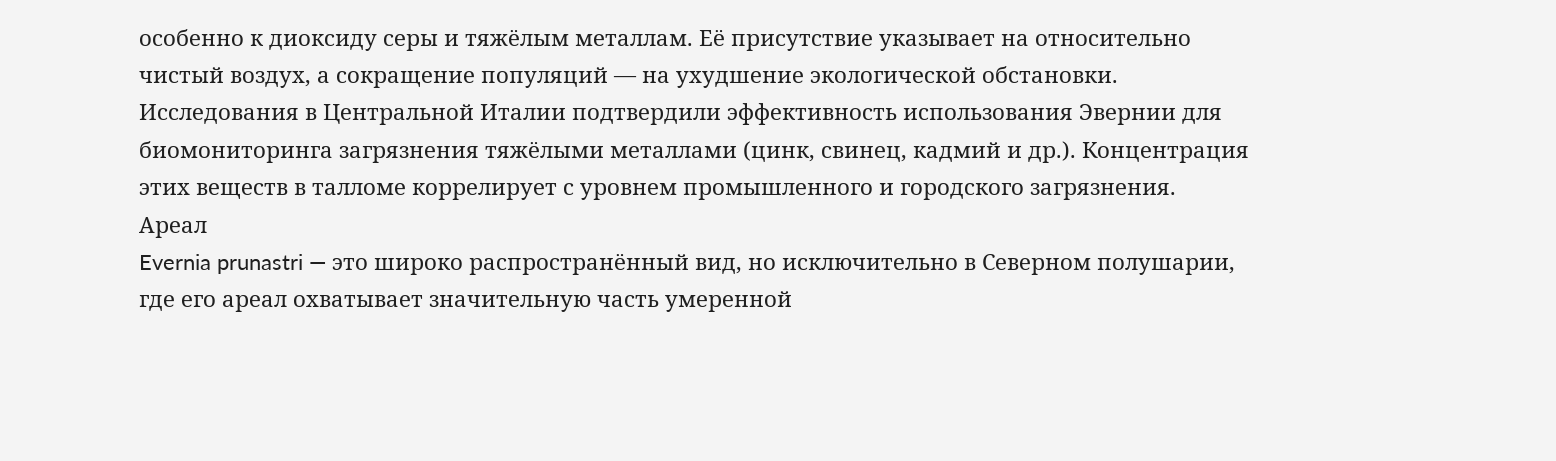особенно к диоксиду серы и тяжёлым металлам. Её присутствие указывает на относительно чистый воздух, а сокращение популяций — на ухудшение экологической обстановки. Исследования в Центральной Италии подтвердили эффективность использования Эвернии для биомониторинга загрязнения тяжёлыми металлами (цинк, свинец, кадмий и др.). Концентрация этих веществ в талломе коррелирует с уровнем промышленного и городского загрязнения.
Ареал
Evernia prunastri — это широко распространённый вид, но исключительно в Северном полушарии, где его ареал охватывает значительную часть умеренной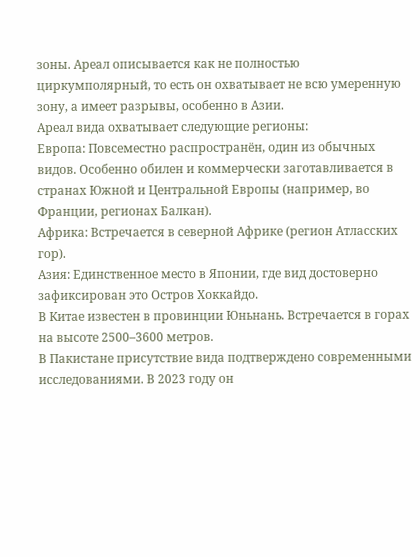зоны. Ареал описывается как не полностью циркумполярный, то есть он охватывает не всю умеренную зону, а имеет разрывы, особенно в Азии.
Ареал вида охватывает следующие регионы:
Европа: Повсеместно распространён, один из обычных видов. Особенно обилен и коммерчески заготавливается в странах Южной и Центральной Европы (например, во Франции, регионах Балкан).
Африка: Встречается в северной Африке (регион Атласских гор).
Азия: Единственное место в Японии, где вид достоверно зафиксирован это Остров Хоккайдо.
В Китае известен в провинции Юньнань. Встречается в горах на высоте 2500–3600 метров.
В Пакистане присутствие вида подтверждено современными исследованиями. В 2023 году он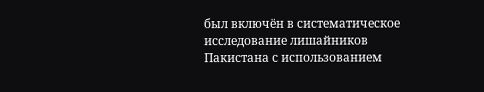был включён в систематическое исследование лишайников Пакистана с использованием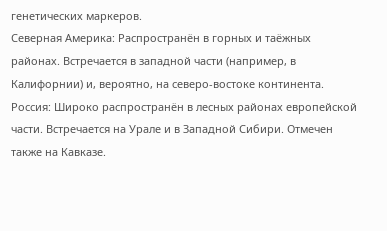генетических маркеров.
Северная Америка: Распространён в горных и таёжных районах. Встречается в западной части (например, в Калифорнии) и, вероятно, на северо-востоке континента.
Россия: Широко распространён в лесных районах европейской части. Встречается на Урале и в Западной Сибири. Отмечен также на Кавказе.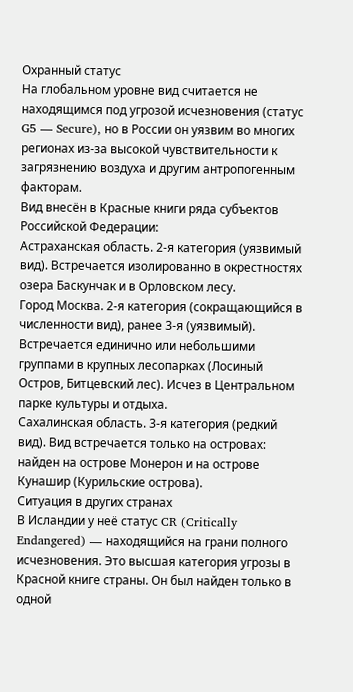Охранный статус
На глобальном уровне вид считается не находящимся под угрозой исчезновения (статус G5 — Secure), но в России он уязвим во многих регионах из-за высокой чувствительности к загрязнению воздуха и другим антропогенным факторам.
Вид внесён в Красные книги ряда субъектов Российской Федерации:
Астраханская область. 2-я категория (уязвимый вид). Встречается изолированно в окрестностях озера Баскунчак и в Орловском лесу.
Город Москва. 2-я категория (сокращающийся в численности вид), ранее 3-я (уязвимый). Встречается единично или небольшими группами в крупных лесопарках (Лосиный Остров, Битцевский лес). Исчез в Центральном парке культуры и отдыха.
Сахалинская область. 3-я категория (редкий вид). Вид встречается только на островах: найден на острове Монерон и на острове Кунашир (Курильские острова).
Ситуация в других странах
В Исландии у неё статус CR (Critically Endangered) — находящийся на грани полного исчезновения. Это высшая категория угрозы в Красной книге страны. Он был найден только в одной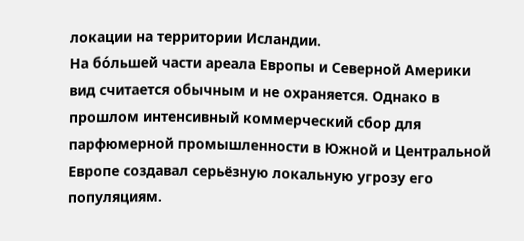локации на территории Исландии.
На бо́льшей части ареала Европы и Северной Америки вид считается обычным и не охраняется. Однако в прошлом интенсивный коммерческий сбор для парфюмерной промышленности в Южной и Центральной Европе создавал серьёзную локальную угрозу его популяциям.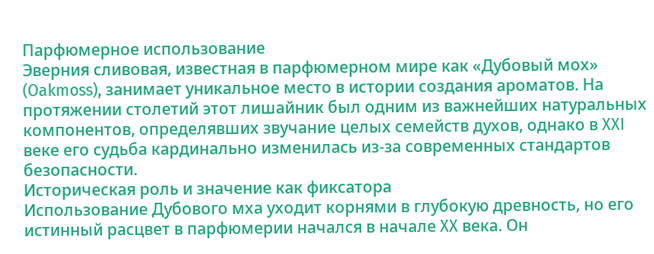Парфюмерное использование
Эверния сливовая, известная в парфюмерном мире как «Дубовый мох» (Oakmoss), занимает уникальное место в истории создания ароматов. На протяжении столетий этот лишайник был одним из важнейших натуральных компонентов, определявших звучание целых семейств духов, однако в XXI веке его судьба кардинально изменилась из-за современных стандартов безопасности.
Историческая роль и значение как фиксатора
Использование Дубового мха уходит корнями в глубокую древность, но его истинный расцвет в парфюмерии начался в начале XX века. Он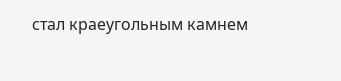стал краеугольным камнем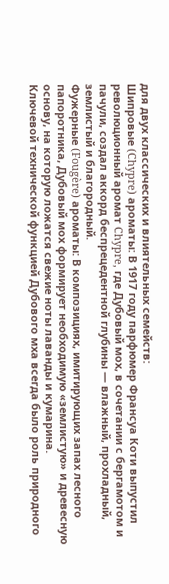для двух классических и влиятельных семейств:
Шипровые (Chypre) ароматы: В 1917 году парфюмер Франсуа Коти выпустил революционный аромат Chypre, где Дубовый мох, в сочетании с бергамотом и пачули, создал аккорд беспрецедентной глубины — влажный, прохладный, землистый и благородный.
Фужерные (Fougère) ароматы: В композициях, имитирующих запах лесного папоротника, Дубовый мох формирует необходимую «землистую» и древесную основу, на которую ложатся свежие ноты лаванды и кумарина.
Ключевой технической функцией Дубового мха всегда было роль природного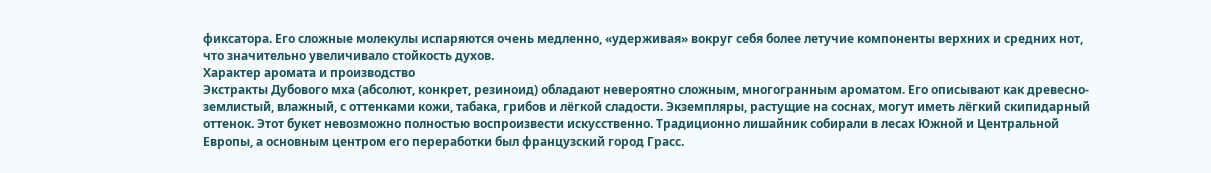фиксатора. Его сложные молекулы испаряются очень медленно, «удерживая» вокруг себя более летучие компоненты верхних и средних нот, что значительно увеличивало стойкость духов.
Характер аромата и производство
Экстракты Дубового мха (абсолют, конкрет, резиноид) обладают невероятно сложным, многогранным ароматом. Его описывают как древесно-землистый, влажный, с оттенками кожи, табака, грибов и лёгкой сладости. Экземпляры, растущие на соснах, могут иметь лёгкий скипидарный оттенок. Этот букет невозможно полностью воспроизвести искусственно. Традиционно лишайник собирали в лесах Южной и Центральной Европы, а основным центром его переработки был французский город Грасс.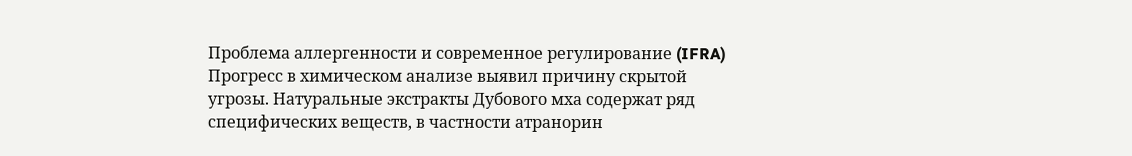Проблема аллергенности и современное регулирование (IFRA)
Прогресс в химическом анализе выявил причину скрытой угрозы. Натуральные экстракты Дубового мха содержат ряд специфических веществ, в частности атранорин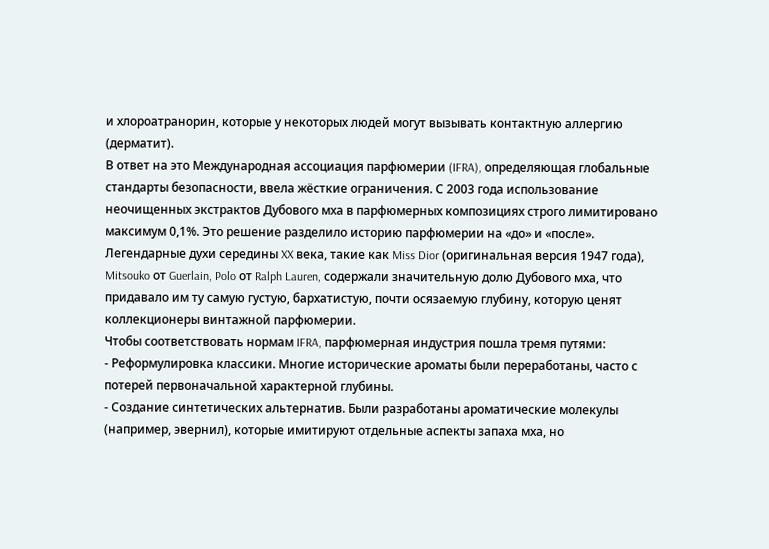и хлороатранорин, которые у некоторых людей могут вызывать контактную аллергию (дерматит).
В ответ на это Международная ассоциация парфюмерии (IFRA), определяющая глобальные стандарты безопасности, ввела жёсткие ограничения. С 2003 года использование неочищенных экстрактов Дубового мха в парфюмерных композициях строго лимитировано максимум 0,1%. Это решение разделило историю парфюмерии на «до» и «после».
Легендарные духи середины XX века, такие как Miss Dior (оригинальная версия 1947 года), Mitsouko от Guerlain, Polo от Ralph Lauren, содержали значительную долю Дубового мха, что придавало им ту самую густую, бархатистую, почти осязаемую глубину, которую ценят коллекционеры винтажной парфюмерии.
Чтобы соответствовать нормам IFRA, парфюмерная индустрия пошла тремя путями:
- Реформулировка классики. Многие исторические ароматы были переработаны, часто с потерей первоначальной характерной глубины.
- Создание синтетических альтернатив. Были разработаны ароматические молекулы (например, эвернил), которые имитируют отдельные аспекты запаха мха, но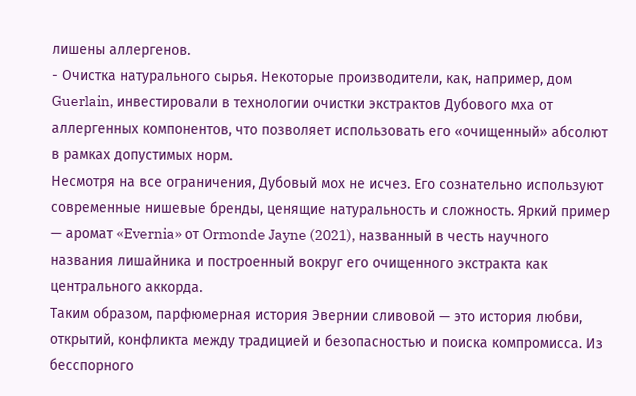лишены аллергенов.
- Очистка натурального сырья. Некоторые производители, как, например, дом Guerlain, инвестировали в технологии очистки экстрактов Дубового мха от аллергенных компонентов, что позволяет использовать его «очищенный» абсолют в рамках допустимых норм.
Несмотря на все ограничения, Дубовый мох не исчез. Его сознательно используют современные нишевые бренды, ценящие натуральность и сложность. Яркий пример — аромат «Evernia» от Ormonde Jayne (2021), названный в честь научного названия лишайника и построенный вокруг его очищенного экстракта как центрального аккорда.
Таким образом, парфюмерная история Эвернии сливовой — это история любви, открытий, конфликта между традицией и безопасностью и поиска компромисса. Из бесспорного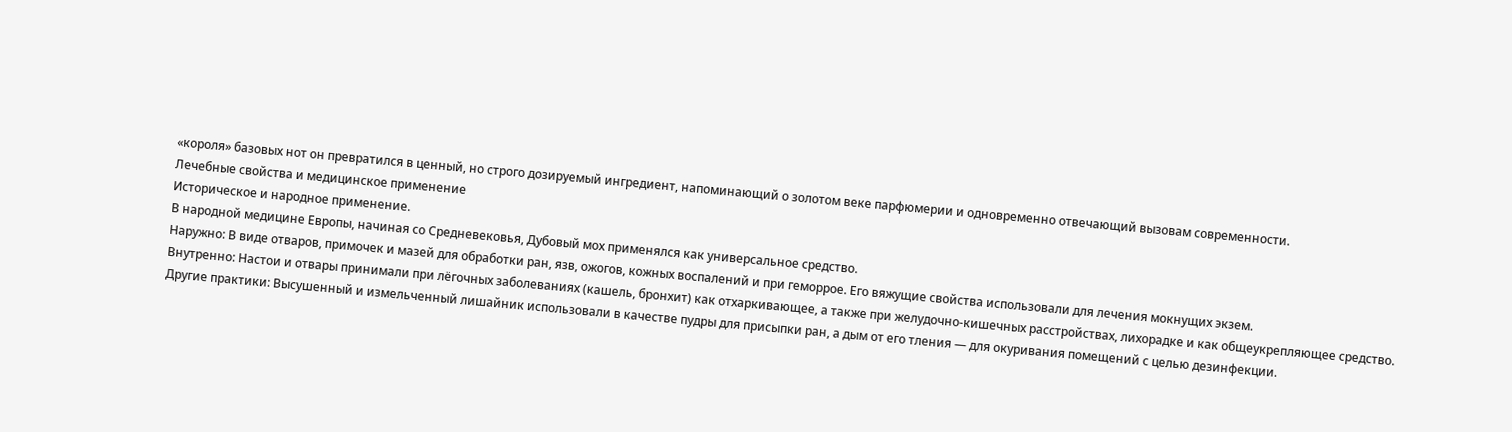«короля» базовых нот он превратился в ценный, но строго дозируемый ингредиент, напоминающий о золотом веке парфюмерии и одновременно отвечающий вызовам современности.
Лечебные свойства и медицинское применение
Историческое и народное применение.
В народной медицине Европы, начиная со Средневековья, Дубовый мох применялся как универсальное средство.
Наружно: В виде отваров, примочек и мазей для обработки ран, язв, ожогов, кожных воспалений и при геморрое. Его вяжущие свойства использовали для лечения мокнущих экзем.
Внутренно: Настои и отвары принимали при лёгочных заболеваниях (кашель, бронхит) как отхаркивающее, а также при желудочно-кишечных расстройствах, лихорадке и как общеукрепляющее средство.
Другие практики: Высушенный и измельченный лишайник использовали в качестве пудры для присыпки ран, а дым от его тления — для окуривания помещений с целью дезинфекции.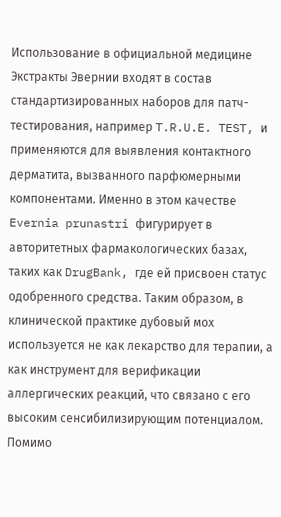Использование в официальной медицине
Экстракты Эвернии входят в состав стандартизированных наборов для патч-тестирования, например T.R.U.E. TEST, и применяются для выявления контактного дерматита, вызванного парфюмерными компонентами. Именно в этом качестве Evernia prunastri фигурирует в авторитетных фармакологических базах, таких как DrugBank, где ей присвоен статус одобренного средства. Таким образом, в клинической практике дубовый мох используется не как лекарство для терапии, а как инструмент для верификации аллергических реакций, что связано с его высоким сенсибилизирующим потенциалом.
Помимо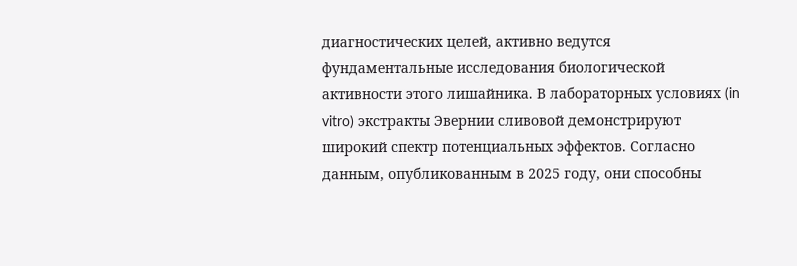диагностических целей, активно ведутся фундаментальные исследования биологической активности этого лишайника. В лабораторных условиях (in vitro) экстракты Эвернии сливовой демонстрируют широкий спектр потенциальных эффектов. Согласно данным, опубликованным в 2025 году, они способны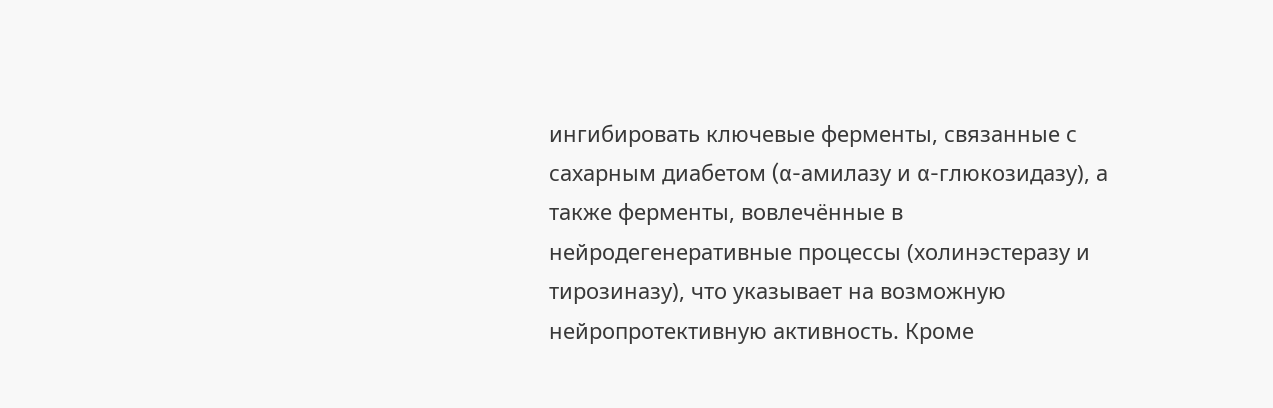ингибировать ключевые ферменты, связанные с сахарным диабетом (α-амилазу и α-глюкозидазу), а также ферменты, вовлечённые в нейродегенеративные процессы (холинэстеразу и тирозиназу), что указывает на возможную нейропротективную активность. Кроме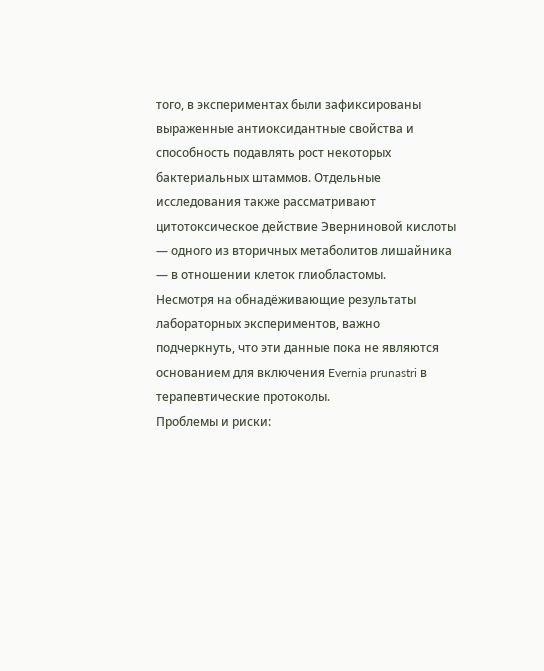того, в экспериментах были зафиксированы выраженные антиоксидантные свойства и способность подавлять рост некоторых бактериальных штаммов. Отдельные исследования также рассматривают цитотоксическое действие Эверниновой кислоты — одного из вторичных метаболитов лишайника — в отношении клеток глиобластомы.
Несмотря на обнадёживающие результаты лабораторных экспериментов, важно подчеркнуть, что эти данные пока не являются основанием для включения Evernia prunastri в терапевтические протоколы.
Проблемы и риски: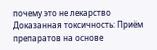почему это не лекарство
Доказанная токсичность: Приём препаратов на основе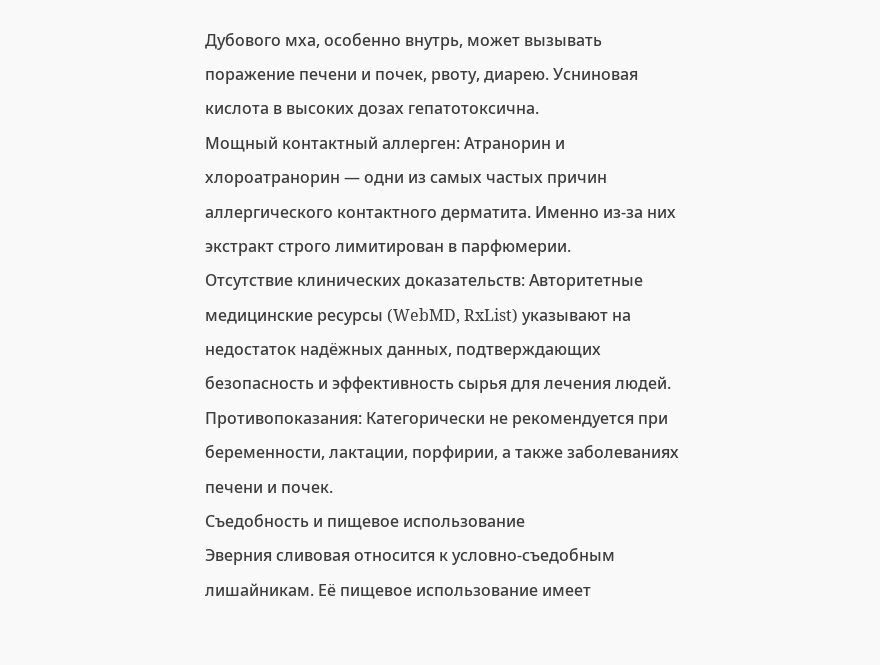Дубового мха, особенно внутрь, может вызывать поражение печени и почек, рвоту, диарею. Усниновая кислота в высоких дозах гепатотоксична.
Мощный контактный аллерген: Атранорин и хлороатранорин — одни из самых частых причин аллергического контактного дерматита. Именно из-за них экстракт строго лимитирован в парфюмерии.
Отсутствие клинических доказательств: Авторитетные медицинские ресурсы (WebMD, RxList) указывают на недостаток надёжных данных, подтверждающих безопасность и эффективность сырья для лечения людей.
Противопоказания: Категорически не рекомендуется при беременности, лактации, порфирии, а также заболеваниях печени и почек.
Съедобность и пищевое использование
Эверния сливовая относится к условно-съедобным лишайникам. Её пищевое использование имеет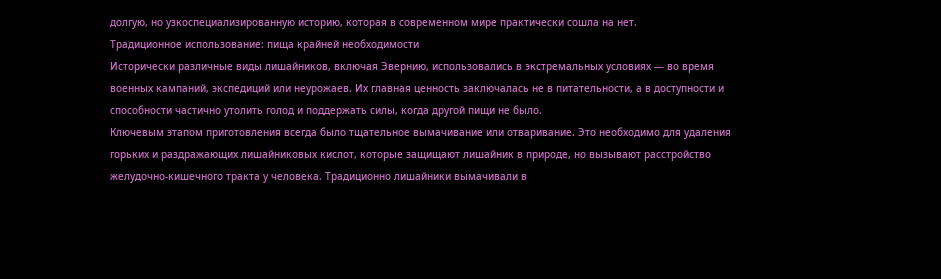долгую, но узкоспециализированную историю, которая в современном мире практически сошла на нет.
Традиционное использование: пища крайней необходимости
Исторически различные виды лишайников, включая Эвернию, использовались в экстремальных условиях — во время военных кампаний, экспедиций или неурожаев. Их главная ценность заключалась не в питательности, а в доступности и способности частично утолить голод и поддержать силы, когда другой пищи не было.
Ключевым этапом приготовления всегда было тщательное вымачивание или отваривание. Это необходимо для удаления горьких и раздражающих лишайниковых кислот, которые защищают лишайник в природе, но вызывают расстройство желудочно-кишечного тракта у человека. Традиционно лишайники вымачивали в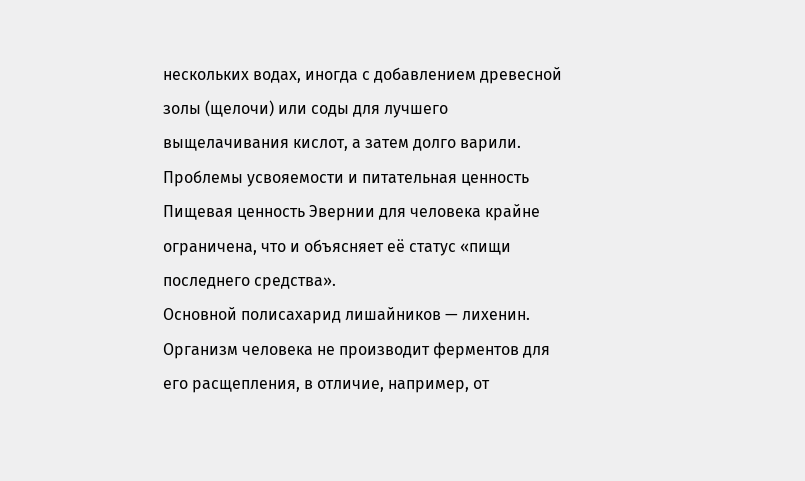нескольких водах, иногда с добавлением древесной золы (щелочи) или соды для лучшего выщелачивания кислот, а затем долго варили.
Проблемы усвояемости и питательная ценность
Пищевая ценность Эвернии для человека крайне ограничена, что и объясняет её статус «пищи последнего средства».
Основной полисахарид лишайников — лихенин. Организм человека не производит ферментов для его расщепления, в отличие, например, от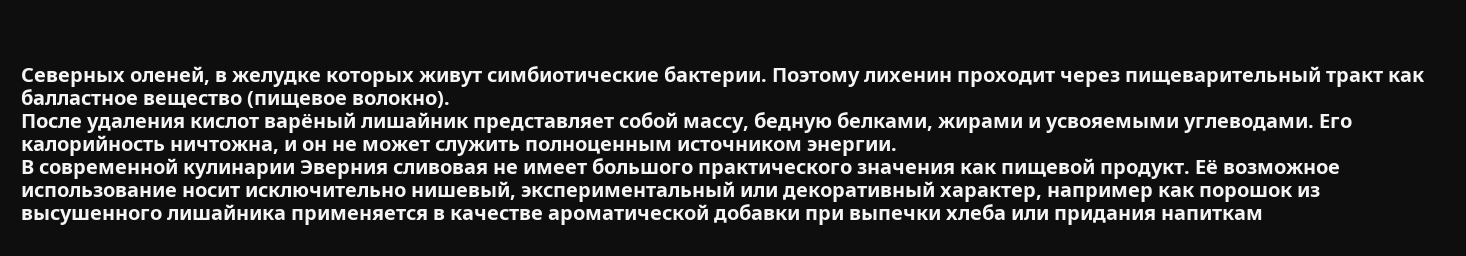Северных оленей, в желудке которых живут симбиотические бактерии. Поэтому лихенин проходит через пищеварительный тракт как балластное вещество (пищевое волокно).
После удаления кислот варёный лишайник представляет собой массу, бедную белками, жирами и усвояемыми углеводами. Его калорийность ничтожна, и он не может служить полноценным источником энергии.
В современной кулинарии Эверния сливовая не имеет большого практического значения как пищевой продукт. Её возможное использование носит исключительно нишевый, экспериментальный или декоративный характер, например как порошок из высушенного лишайника применяется в качестве ароматической добавки при выпечки хлеба или придания напиткам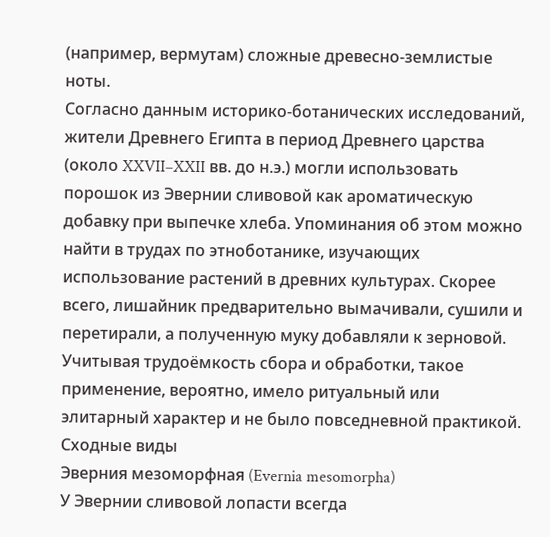(например, вермутам) сложные древесно-землистые ноты.
Согласно данным историко-ботанических исследований, жители Древнего Египта в период Древнего царства (около XXVII–XXII вв. до н.э.) могли использовать порошок из Эвернии сливовой как ароматическую добавку при выпечке хлеба. Упоминания об этом можно найти в трудах по этноботанике, изучающих использование растений в древних культурах. Скорее всего, лишайник предварительно вымачивали, сушили и перетирали, а полученную муку добавляли к зерновой. Учитывая трудоёмкость сбора и обработки, такое применение, вероятно, имело ритуальный или элитарный характер и не было повседневной практикой.
Сходные виды
Эверния мезоморфная (Evernia mesomorpha)
У Эвернии сливовой лопасти всегда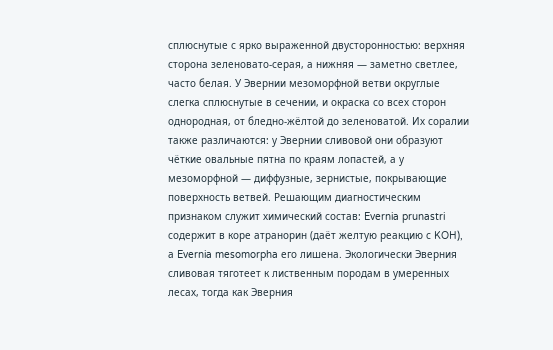сплюснутые с ярко выраженной двусторонностью: верхняя сторона зеленовато-серая, а нижняя — заметно светлее, часто белая. У Эвернии мезоморфной ветви округлые слегка сплюснутые в сечении, и окраска со всех сторон однородная, от бледно-жёлтой до зеленоватой. Их соралии также различаются: у Эвернии сливовой они образуют чёткие овальные пятна по краям лопастей, а у мезоморфной — диффузные, зернистые, покрывающие поверхность ветвей. Решающим диагностическим признаком служит химический состав: Evernia prunastri содержит в коре атранорин (даёт желтую реакцию с KOH), а Evernia mesomorpha его лишена. Экологически Эверния сливовая тяготеет к лиственным породам в умеренных лесах, тогда как Эверния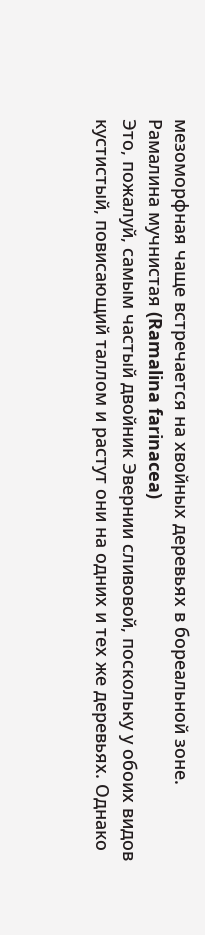мезоморфная чаще встречается на хвойных деревьях в бореальной зоне.
Рамалина мучнистая (Ramalina farinacea)
Это, пожалуй, самым частый двойник Эвернии сливовой, поскольку у обоих видов кустистый, повисающий таллом и растут они на одних и тех же деревьях. Однако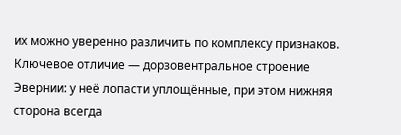их можно уверенно различить по комплексу признаков. Ключевое отличие — дорзовентральное строение Эвернии: у неё лопасти уплощённые, при этом нижняя сторона всегда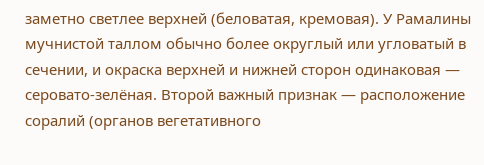заметно светлее верхней (беловатая, кремовая). У Рамалины мучнистой таллом обычно более округлый или угловатый в сечении, и окраска верхней и нижней сторон одинаковая — серовато-зелёная. Второй важный признак — расположение соралий (органов вегетативного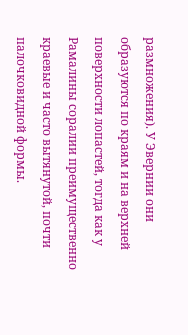размножения). У Эвернии они образуются по краям и на верхней поверхности лопастей, тогда как у Рамалины соралии преимущественно краевые и часто вытянутой, почти палочковидной формы.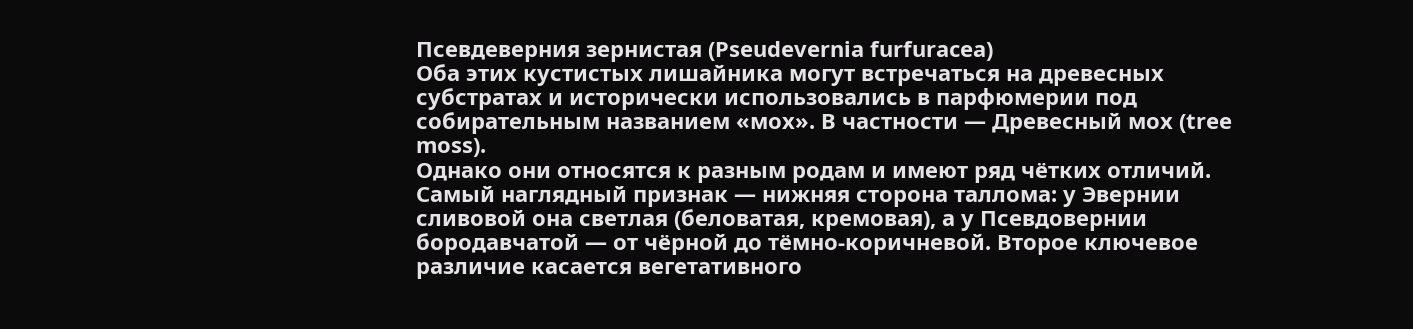Псевдеверния зернистая (Pseudevernia furfuracea)
Оба этих кустистых лишайника могут встречаться на древесных субстратах и исторически использовались в парфюмерии под собирательным названием «мох». В частности — Древесный мох (tree moss).
Однако они относятся к разным родам и имеют ряд чётких отличий. Самый наглядный признак — нижняя сторона таллома: у Эвернии сливовой она светлая (беловатая, кремовая), а у Псевдовернии бородавчатой — от чёрной до тёмно-коричневой. Второе ключевое различие касается вегетативного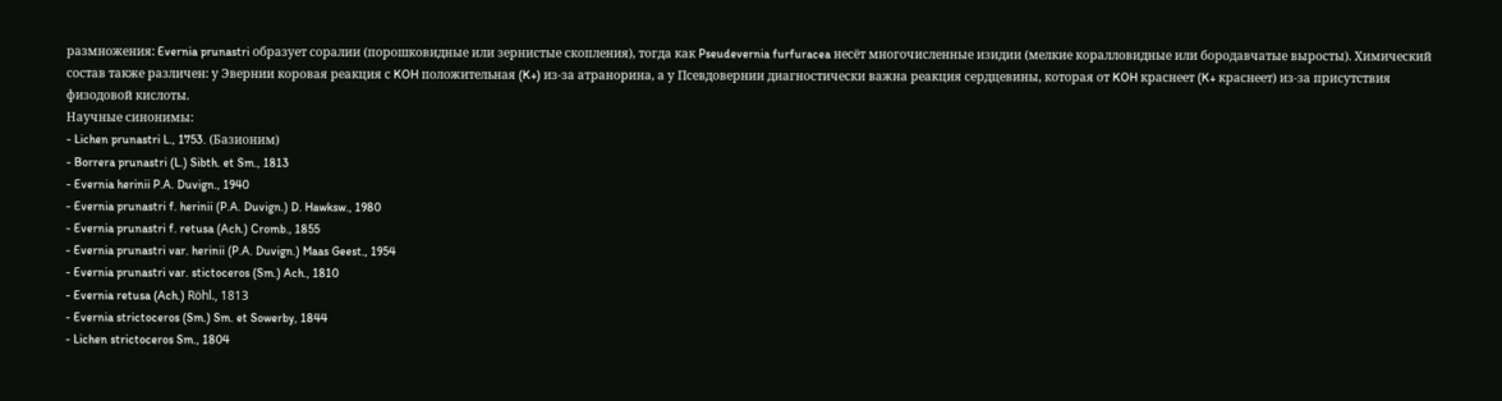размножения: Evernia prunastri образует соралии (порошковидные или зернистые скопления), тогда как Pseudevernia furfuracea несёт многочисленные изидии (мелкие коралловидные или бородавчатые выросты). Химический состав также различен: у Эвернии коровая реакция с KOH положительная (K+) из-за атранорина, а у Псевдовернии диагностически важна реакция сердцевины, которая от KOH краснеет (K+ краснеет) из-за присутствия физодовой кислоты.
Научные синонимы:
- Lichen prunastri L., 1753. (Базионим)
- Borrera prunastri (L.) Sibth. et Sm., 1813
- Evernia herinii P.A. Duvign., 1940
- Evernia prunastri f. herinii (P.A. Duvign.) D. Hawksw., 1980
- Evernia prunastri f. retusa (Ach.) Cromb., 1855
- Evernia prunastri var. herinii (P.A. Duvign.) Maas Geest., 1954
- Evernia prunastri var. stictoceros (Sm.) Ach., 1810
- Evernia retusa (Ach.) Röhl., 1813
- Evernia strictoceros (Sm.) Sm. et Sowerby, 1844
- Lichen strictoceros Sm., 1804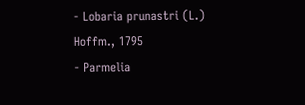- Lobaria prunastri (L.) Hoffm., 1795
- Parmelia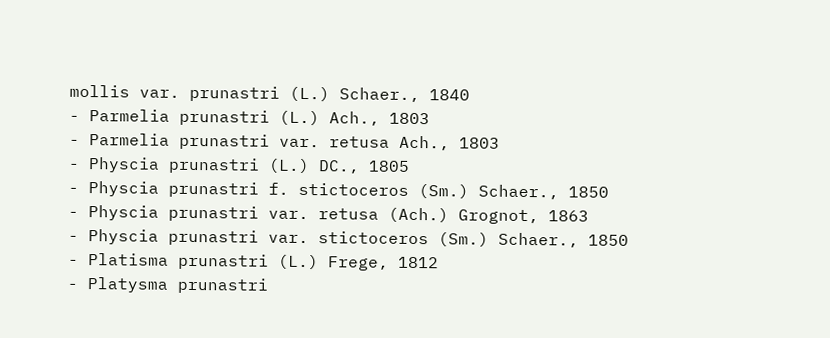mollis var. prunastri (L.) Schaer., 1840
- Parmelia prunastri (L.) Ach., 1803
- Parmelia prunastri var. retusa Ach., 1803
- Physcia prunastri (L.) DC., 1805
- Physcia prunastri f. stictoceros (Sm.) Schaer., 1850
- Physcia prunastri var. retusa (Ach.) Grognot, 1863
- Physcia prunastri var. stictoceros (Sm.) Schaer., 1850
- Platisma prunastri (L.) Frege, 1812
- Platysma prunastri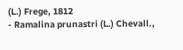(L.) Frege, 1812
- Ramalina prunastri (L.) Chevall.,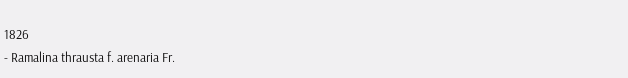1826
- Ramalina thrausta f. arenaria Fr.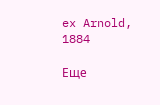ex Arnold, 1884

Еще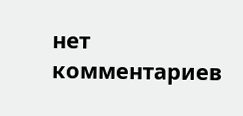нет комментариев